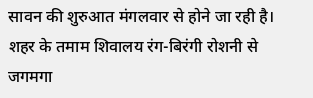सावन की शुरुआत मंगलवार से होने जा रही है। शहर के तमाम शिवालय रंग-बिरंगी रोशनी से जगमगा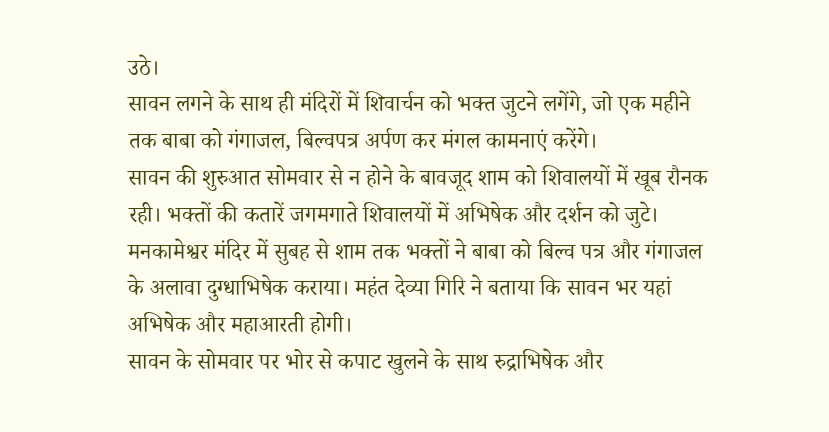उठे।
सावन लगने के साथ ही मंदिरों में शिवार्चन को भक्त जुटने लगेंगे, जो एक महीने तक बाबा को गंगाजल, बिल्वपत्र अर्पण कर मंगल कामनाएं करेंगे।
सावन की शुरुआत सोमवार से न होने के बावजूद शाम को शिवालयों में खूब रौनक रही। भक्तों की कतारें जगमगाते शिवालयों में अभिषेक और दर्शन को जुटे।
मनकामेश्वर मंदिर में सुबह से शाम तक भक्तों ने बाबा को बिल्व पत्र और गंगाजल के अलावा दुग्धाभिषेक कराया। महंत देव्या गिरि ने बताया कि सावन भर यहां अभिषेक और महाआरती होगी।
सावन के सोमवार पर भोर से कपाट खुलने के साथ रुद्राभिषेक और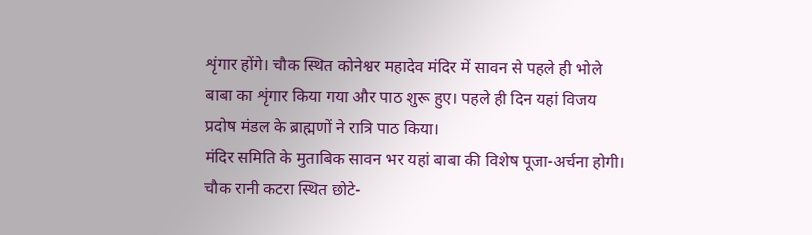शृंगार होंगे। चौक स्थित कोनेश्वर महादेव मंदिर में सावन से पहले ही भोले बाबा का शृंगार किया गया और पाठ शुरू हुए। पहले ही दिन यहां विजय प्रदोष मंडल के ब्राह्मणों ने रात्रि पाठ किया।
मंदिर समिति के मुताबिक सावन भर यहां बाबा की विशेष पूजा-अर्चना होगी। चौक रानी कटरा स्थित छोटे-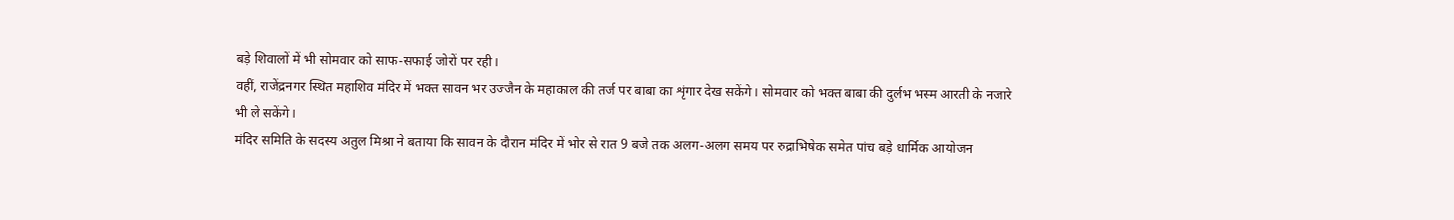बड़े शिवालों में भी सोमवार को साफ-सफाई जोरों पर रही।
वहीं, राजेंद्रनगर स्थित महाशिव मंदिर में भक्त सावन भर उज्जैन के महाकाल की तर्ज पर बाबा का शृंगार देख सकेंगे। सोमवार को भक्त बाबा की दुर्लभ भस्म आरती के नजारे भी ले सकेंगे।
मंदिर समिति के सदस्य अतुल मिश्रा ने बताया कि सावन के दौरान मंदिर में भोर से रात 9 बजे तक अलग-अलग समय पर रुद्राभिषेक समेत पांच बड़े धार्मिक आयोजन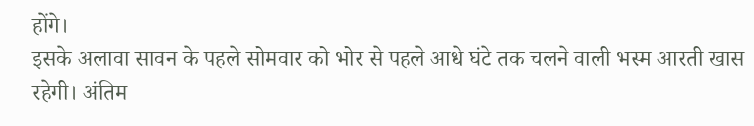होंगे।
इसके अलावा सावन के पहले सोमवार को भोर से पहले आधे घंटे तक चलने वाली भस्म आरती खास रहेगी। अंतिम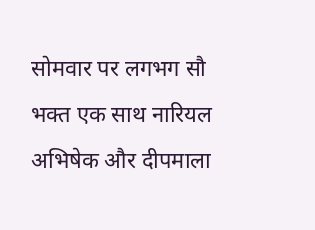सोमवार पर लगभग सौ भक्त एक साथ नारियल अभिषेक और दीपमाला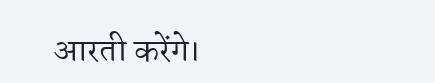आरती करेंगे।